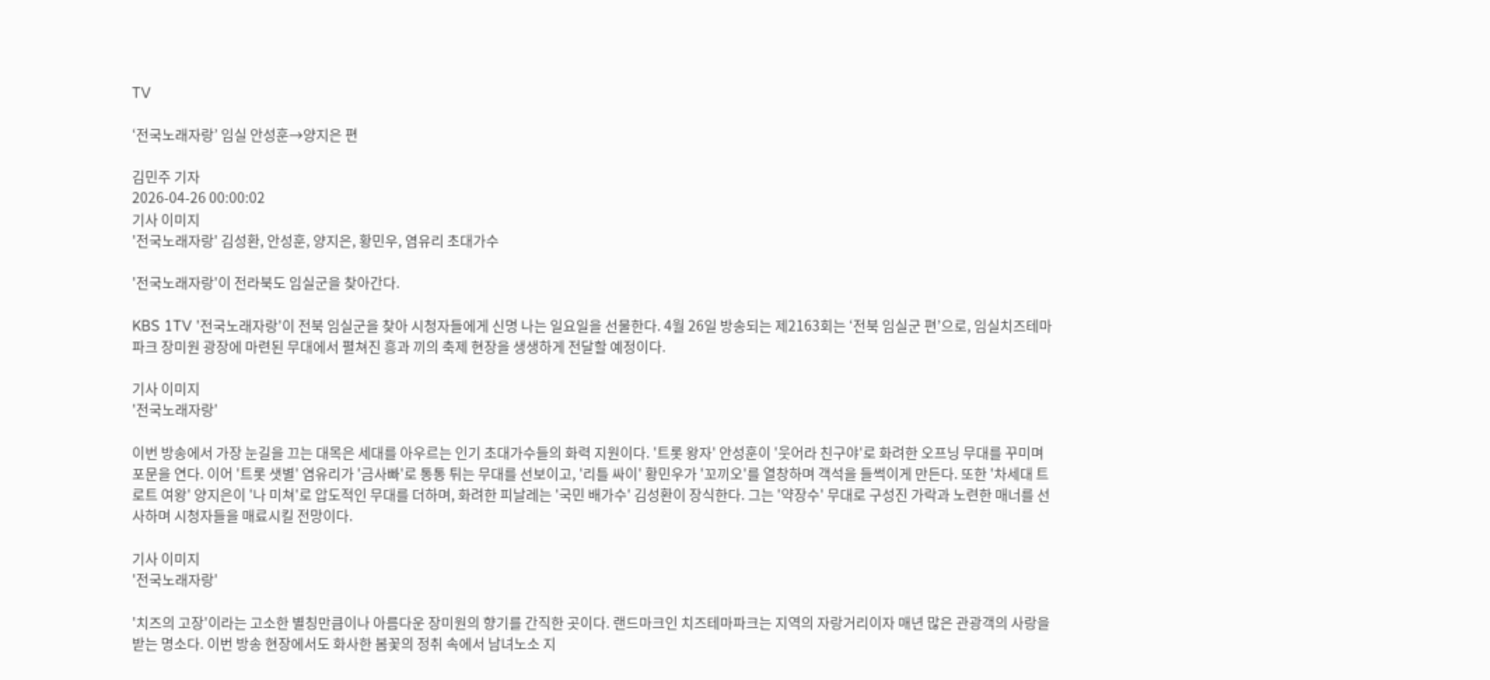TV

‘전국노래자랑’ 임실 안성훈→양지은 편

김민주 기자
2026-04-26 00:00:02
기사 이미지
'전국노래자랑' 김성환, 안성훈, 양지은, 황민우, 염유리 초대가수

'전국노래자랑'이 전라북도 임실군을 찾아간다.

KBS 1TV '전국노래자랑'이 전북 임실군을 찾아 시청자들에게 신명 나는 일요일을 선물한다. 4월 26일 방송되는 제2163회는 ‘전북 임실군 편’으로, 임실치즈테마파크 장미원 광장에 마련된 무대에서 펼쳐진 흥과 끼의 축제 현장을 생생하게 전달할 예정이다.

기사 이미지
'전국노래자랑'

이번 방송에서 가장 눈길을 끄는 대목은 세대를 아우르는 인기 초대가수들의 화력 지원이다. '트롯 왕자' 안성훈이 '웃어라 친구야'로 화려한 오프닝 무대를 꾸미며 포문을 연다. 이어 '트롯 샛별' 염유리가 '금사빠'로 통통 튀는 무대를 선보이고, '리틀 싸이' 황민우가 '꼬끼오'를 열창하며 객석을 들썩이게 만든다. 또한 '차세대 트로트 여왕' 양지은이 '나 미쳐'로 압도적인 무대를 더하며, 화려한 피날레는 '국민 배가수' 김성환이 장식한다. 그는 '약장수' 무대로 구성진 가락과 노련한 매너를 선사하며 시청자들을 매료시킬 전망이다.

기사 이미지
'전국노래자랑'

'치즈의 고장'이라는 고소한 별칭만큼이나 아름다운 장미원의 향기를 간직한 곳이다. 랜드마크인 치즈테마파크는 지역의 자랑거리이자 매년 많은 관광객의 사랑을 받는 명소다. 이번 방송 현장에서도 화사한 봄꽃의 정취 속에서 남녀노소 지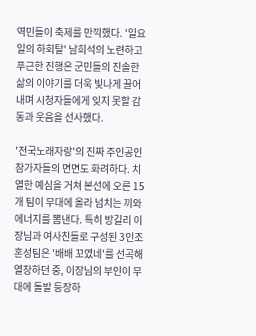역민들이 축제를 만끽했다. '일요일의 하회탈' 남희석의 노련하고 푸근한 진행은 군민들의 진솔한 삶의 이야기를 더욱 빛나게 끌어내며 시청자들에게 잊지 못할 감동과 웃음을 선사했다.

'전국노래자랑'의 진짜 주인공인 참가자들의 면면도 화려하다. 치열한 예심을 거쳐 본선에 오른 15개 팀이 무대에 올라 넘치는 끼와 에너지를 뽐낸다. 특히 방길리 이장님과 여사친들로 구성된 3인조 혼성팀은 '배배 꼬였네'를 선곡해 열창하던 중, 이장님의 부인이 무대에 돌발 등장하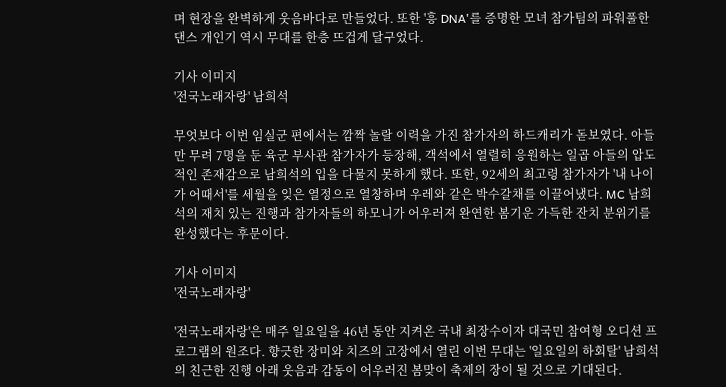며 현장을 완벽하게 웃음바다로 만들었다. 또한 '흥 DNA'를 증명한 모녀 참가팀의 파워풀한 댄스 개인기 역시 무대를 한층 뜨겁게 달구었다.

기사 이미지
'전국노래자랑' 남희석

무엇보다 이번 임실군 편에서는 깜짝 놀랄 이력을 가진 참가자의 하드캐리가 돋보였다. 아들만 무려 7명을 둔 육군 부사관 참가자가 등장해, 객석에서 열렬히 응원하는 일곱 아들의 압도적인 존재감으로 남희석의 입을 다물지 못하게 했다. 또한, 92세의 최고령 참가자가 '내 나이가 어때서'를 세월을 잊은 열정으로 열창하며 우레와 같은 박수갈채를 이끌어냈다. MC 남희석의 재치 있는 진행과 참가자들의 하모니가 어우러져 완연한 봄기운 가득한 잔치 분위기를 완성했다는 후문이다.

기사 이미지
'전국노래자랑'

'전국노래자랑'은 매주 일요일을 46년 동안 지켜온 국내 최장수이자 대국민 참여형 오디션 프로그램의 원조다. 향긋한 장미와 치즈의 고장에서 열린 이번 무대는 '일요일의 하회탈' 남희석의 친근한 진행 아래 웃음과 감동이 어우러진 봄맞이 축제의 장이 될 것으로 기대된다.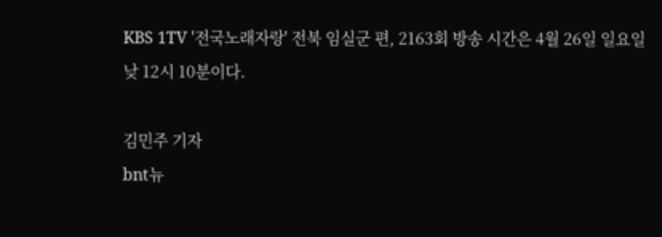KBS 1TV '전국노래자랑' 전북 임실군 편, 2163회 방송 시간은 4월 26일 일요일 낮 12시 10분이다.

김민주 기자
bnt뉴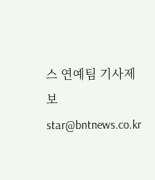스 연예팀 기사제보 star@bntnews.co.kr